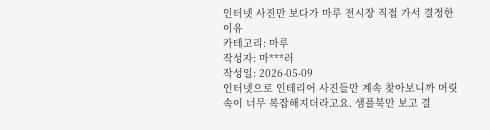인터넷 사진만 보다가 마루 전시장 직접 가서 결정한 이유
카테고리: 마루
작성자: 마***러
작성일: 2026-05-09
인터넷으로 인테리어 사진들만 계속 찾아보니까 머릿속이 너무 복잡해지더라고요. 샘플북만 보고 결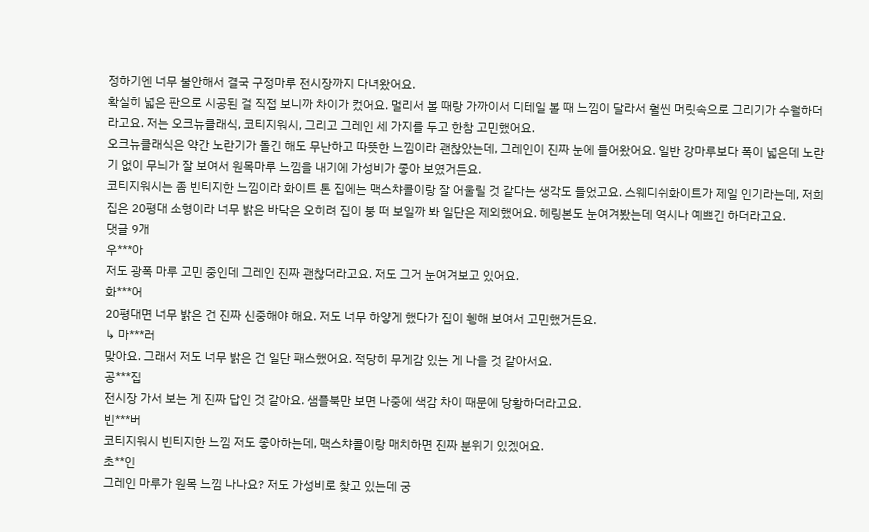정하기엔 너무 불안해서 결국 구정마루 전시장까지 다녀왔어요.
확실히 넓은 판으로 시공된 걸 직접 보니까 차이가 컸어요. 멀리서 볼 때랑 가까이서 디테일 볼 때 느낌이 달라서 훨씬 머릿속으로 그리기가 수월하더라고요. 저는 오크뉴클래식, 코티지워시, 그리고 그레인 세 가지를 두고 한참 고민했어요.
오크뉴클래식은 약간 노란기가 돌긴 해도 무난하고 따뜻한 느낌이라 괜찮았는데, 그레인이 진짜 눈에 들어왔어요. 일반 강마루보다 폭이 넓은데 노란기 없이 무늬가 잘 보여서 원목마루 느낌을 내기에 가성비가 좋아 보였거든요.
코티지워시는 좀 빈티지한 느낌이라 화이트 톤 집에는 맥스챠콜이랑 잘 어울릴 것 같다는 생각도 들었고요. 스웨디쉬화이트가 제일 인기라는데, 저희 집은 20평대 소형이라 너무 밝은 바닥은 오히려 집이 붕 떠 보일까 봐 일단은 제외했어요. 헤링본도 눈여겨봤는데 역시나 예쁘긴 하더라고요.
댓글 9개
우***아
저도 광폭 마루 고민 중인데 그레인 진짜 괜찮더라고요. 저도 그거 눈여겨보고 있어요.
화***어
20평대면 너무 밝은 건 진짜 신중해야 해요. 저도 너무 하얗게 했다가 집이 휑해 보여서 고민했거든요.
↳ 마***러
맞아요. 그래서 저도 너무 밝은 건 일단 패스했어요. 적당히 무게감 있는 게 나을 것 같아서요.
공***집
전시장 가서 보는 게 진짜 답인 것 같아요. 샘플북만 보면 나중에 색감 차이 때문에 당황하더라고요.
빈***버
코티지워시 빈티지한 느낌 저도 좋아하는데, 맥스챠콜이랑 매치하면 진짜 분위기 있겠어요.
초**인
그레인 마루가 원목 느낌 나나요? 저도 가성비로 찾고 있는데 궁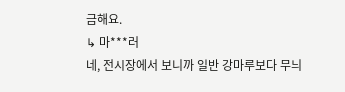금해요.
↳ 마***러
네, 전시장에서 보니까 일반 강마루보다 무늬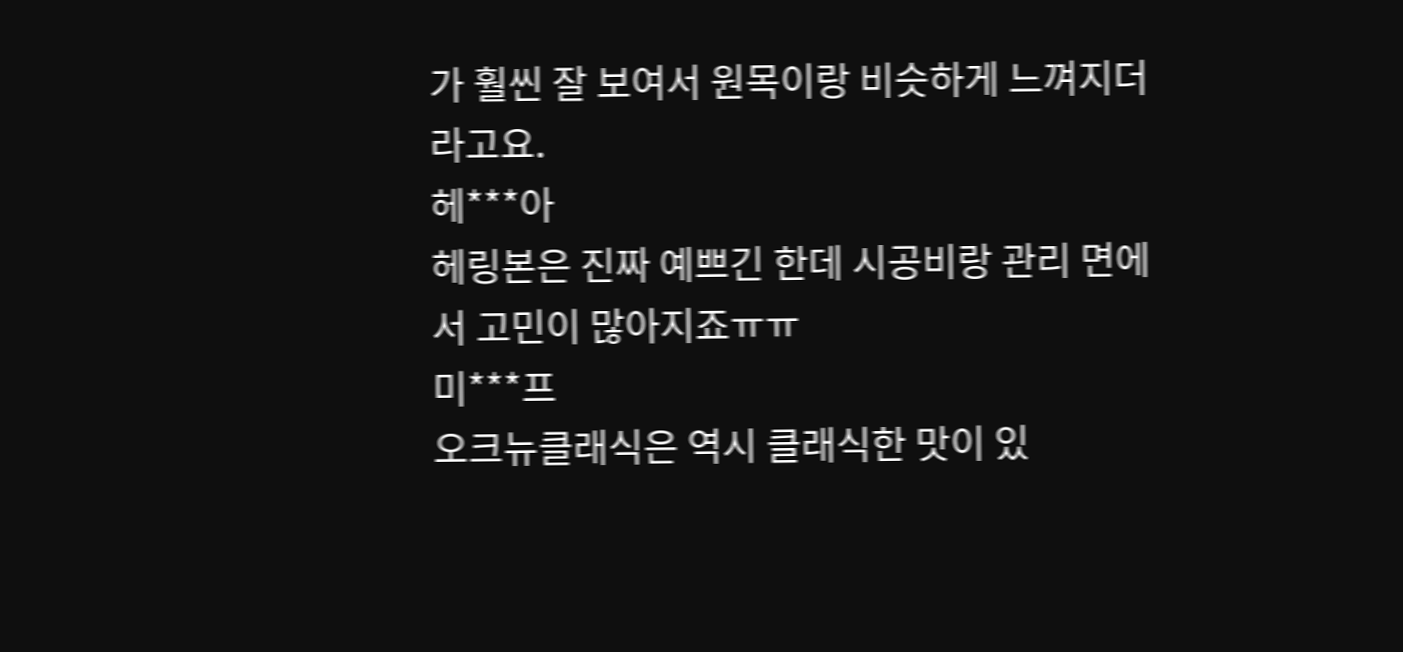가 훨씬 잘 보여서 원목이랑 비슷하게 느껴지더라고요.
헤***아
헤링본은 진짜 예쁘긴 한데 시공비랑 관리 면에서 고민이 많아지죠ㅠㅠ
미***프
오크뉴클래식은 역시 클래식한 맛이 있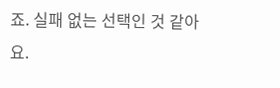죠. 실패 없는 선택인 것 같아요.